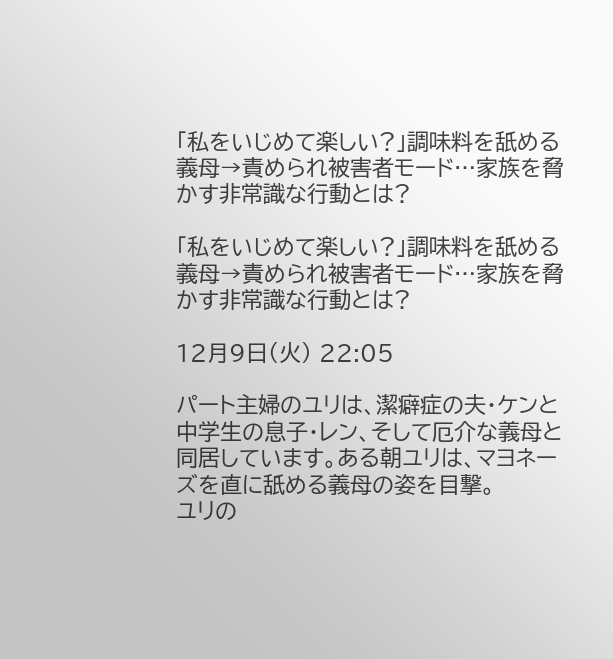「私をいじめて楽しい?」調味料を舐める義母→責められ被害者モード…家族を脅かす非常識な行動とは?

「私をいじめて楽しい?」調味料を舐める義母→責められ被害者モード…家族を脅かす非常識な行動とは?

12月9日(火) 22:05

パート主婦のユリは、潔癖症の夫・ケンと中学生の息子・レン、そして厄介な義母と同居しています。ある朝ユリは、マヨネーズを直に舐める義母の姿を目撃。
ユリの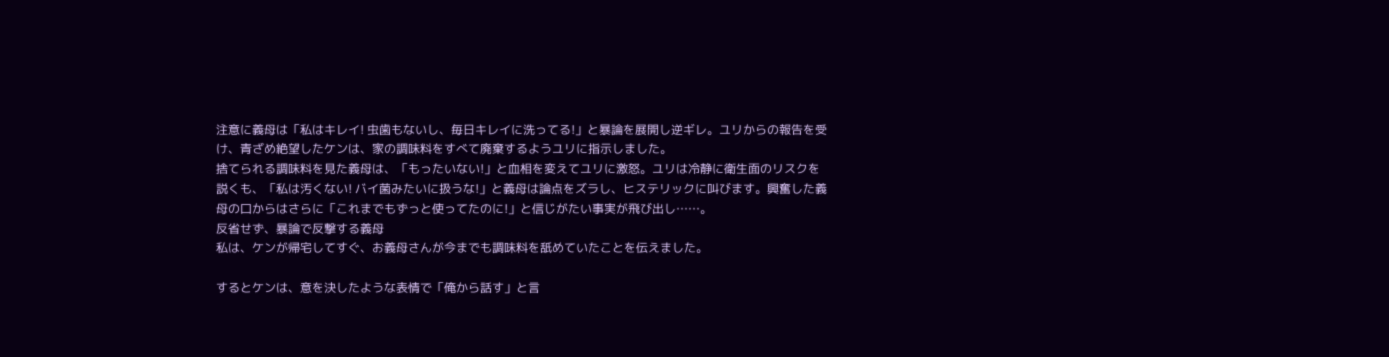注意に義母は「私はキレイ! 虫歯もないし、毎日キレイに洗ってる!」と暴論を展開し逆ギレ。ユリからの報告を受け、青ざめ絶望したケンは、家の調味料をすべて廃棄するようユリに指示しました。
捨てられる調味料を見た義母は、「もったいない!」と血相を変えてユリに激怒。ユリは冷静に衛生面のリスクを説くも、「私は汚くない! バイ菌みたいに扱うな!」と義母は論点をズラし、ヒステリックに叫びます。興奮した義母の口からはさらに「これまでもずっと使ってたのに!」と信じがたい事実が飛び出し……。
反省せず、暴論で反撃する義母
私は、ケンが帰宅してすぐ、お義母さんが今までも調味料を舐めていたことを伝えました。

するとケンは、意を決したような表情で「俺から話す」と言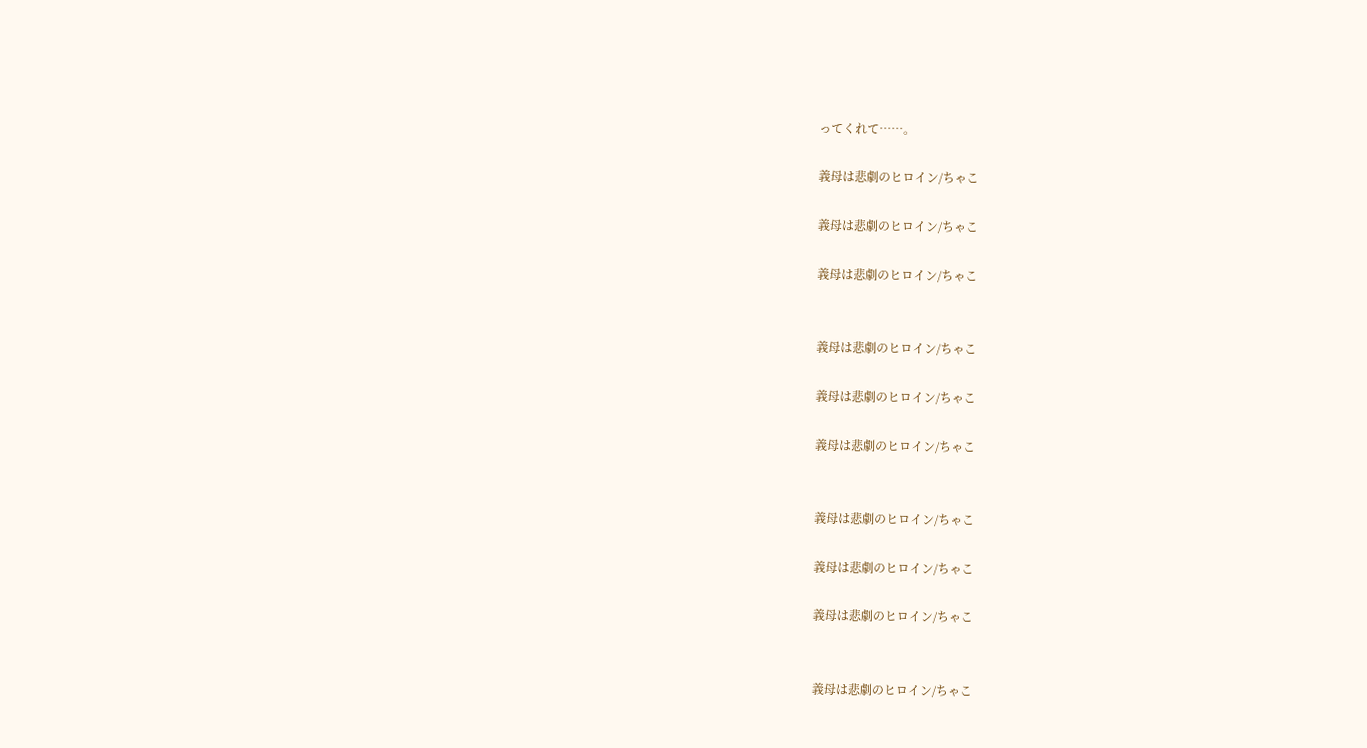ってくれて……。

義母は悲劇のヒロイン/ちゃこ

義母は悲劇のヒロイン/ちゃこ

義母は悲劇のヒロイン/ちゃこ


義母は悲劇のヒロイン/ちゃこ

義母は悲劇のヒロイン/ちゃこ

義母は悲劇のヒロイン/ちゃこ


義母は悲劇のヒロイン/ちゃこ

義母は悲劇のヒロイン/ちゃこ

義母は悲劇のヒロイン/ちゃこ


義母は悲劇のヒロイン/ちゃこ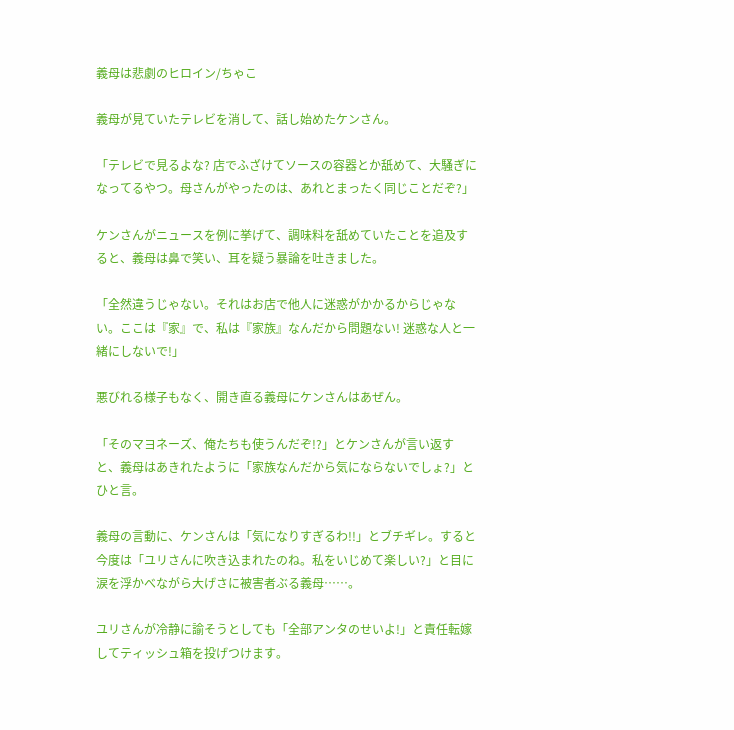義母は悲劇のヒロイン/ちゃこ

義母が見ていたテレビを消して、話し始めたケンさん。

「テレビで見るよな? 店でふざけてソースの容器とか舐めて、大騒ぎになってるやつ。母さんがやったのは、あれとまったく同じことだぞ?」

ケンさんがニュースを例に挙げて、調味料を舐めていたことを追及すると、義母は鼻で笑い、耳を疑う暴論を吐きました。

「全然違うじゃない。それはお店で他人に迷惑がかかるからじゃない。ここは『家』で、私は『家族』なんだから問題ない! 迷惑な人と一緒にしないで!」

悪びれる様子もなく、開き直る義母にケンさんはあぜん。

「そのマヨネーズ、俺たちも使うんだぞ!?」とケンさんが言い返すと、義母はあきれたように「家族なんだから気にならないでしょ?」とひと言。

義母の言動に、ケンさんは「気になりすぎるわ!!」とブチギレ。すると今度は「ユリさんに吹き込まれたのね。私をいじめて楽しい?」と目に涙を浮かべながら大げさに被害者ぶる義母……。

ユリさんが冷静に諭そうとしても「全部アンタのせいよ!」と責任転嫁してティッシュ箱を投げつけます。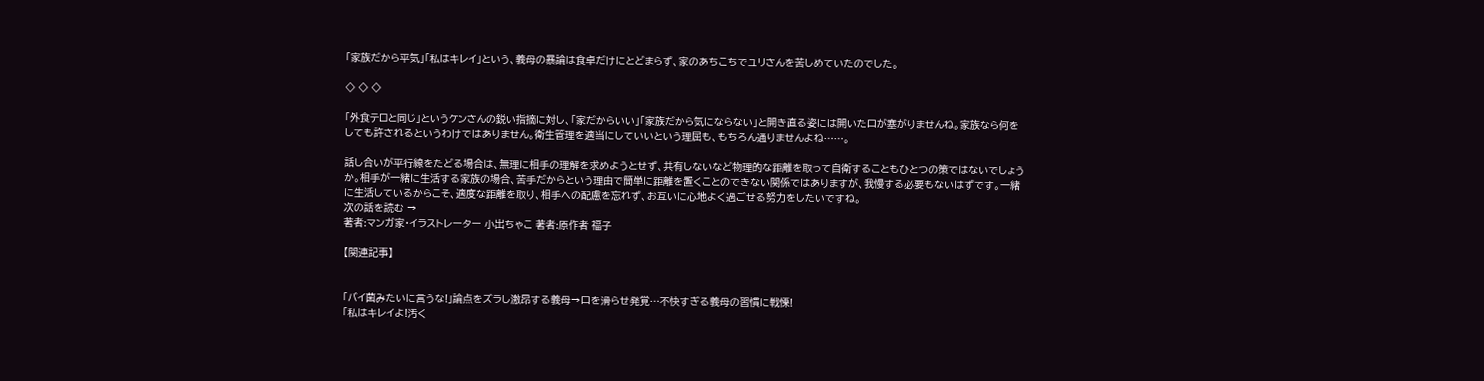「家族だから平気」「私はキレイ」という、義母の暴論は食卓だけにとどまらず、家のあちこちでユリさんを苦しめていたのでした。

◇ ◇ ◇

「外食テロと同じ」というケンさんの鋭い指摘に対し、「家だからいい」「家族だから気にならない」と開き直る姿には開いた口が塞がりませんね。家族なら何をしても許されるというわけではありません。衛生管理を適当にしていいという理屈も、もちろん通りませんよね……。

話し合いが平行線をたどる場合は、無理に相手の理解を求めようとせず、共有しないなど物理的な距離を取って自衛することもひとつの策ではないでしょうか。相手が一緒に生活する家族の場合、苦手だからという理由で簡単に距離を置くことのできない関係ではありますが、我慢する必要もないはずです。一緒に生活しているからこそ、適度な距離を取り、相手への配慮を忘れず、お互いに心地よく過ごせる努力をしたいですね。
次の話を読む →
著者:マンガ家・イラストレーター 小出ちゃこ 著者:原作者 福子

【関連記事】


「バイ菌みたいに言うな!」論点をズラし激昂する義母→口を滑らせ発覚…不快すぎる義母の習慣に戦慄!
「私はキレイよ!汚く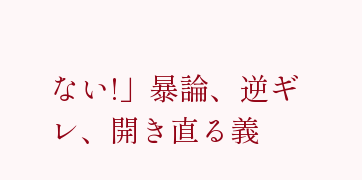ない!」暴論、逆ギレ、開き直る義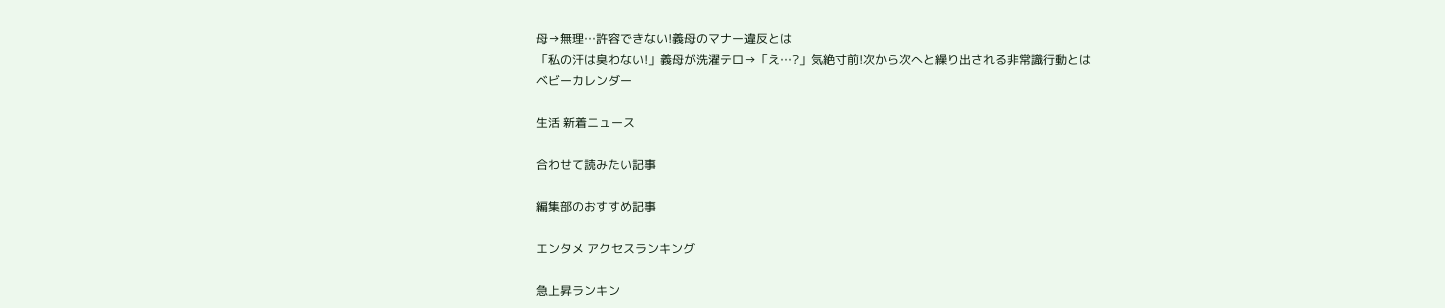母→無理…許容できない!義母のマナー違反とは
「私の汗は臭わない!」義母が洗濯テロ→「え…?」気絶寸前!次から次へと繰り出される非常識行動とは
ベビーカレンダー

生活 新着ニュース

合わせて読みたい記事

編集部のおすすめ記事

エンタメ アクセスランキング

急上昇ランキン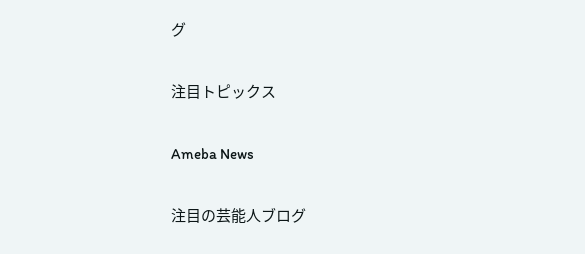グ

注目トピックス

Ameba News

注目の芸能人ブログ